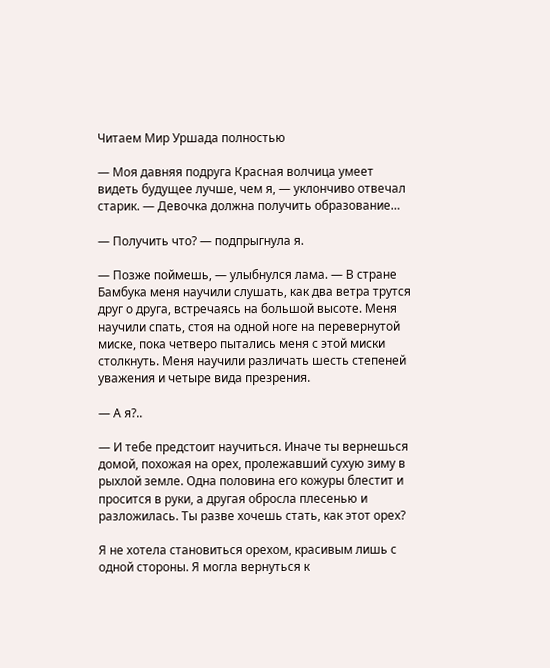Читаем Мир Уршада полностью

— Моя давняя подруга Красная волчица умеет видеть будущее лучше, чем я, — уклончиво отвечал старик. — Девочка должна получить образование…

— Получить что? — подпрыгнула я.

— Позже поймешь, — улыбнулся лама. — В стране Бамбука меня научили слушать, как два ветра трутся друг о друга, встречаясь на большой высоте. Меня научили спать, стоя на одной ноге на перевернутой миске, пока четверо пытались меня с этой миски столкнуть. Меня научили различать шесть степеней уважения и четыре вида презрения.

— А я?..

— И тебе предстоит научиться. Иначе ты вернешься домой, похожая на орех, пролежавший сухую зиму в рыхлой земле. Одна половина его кожуры блестит и просится в руки, а другая обросла плесенью и разложилась. Ты разве хочешь стать, как этот орех?

Я не хотела становиться орехом, красивым лишь с одной стороны. Я могла вернуться к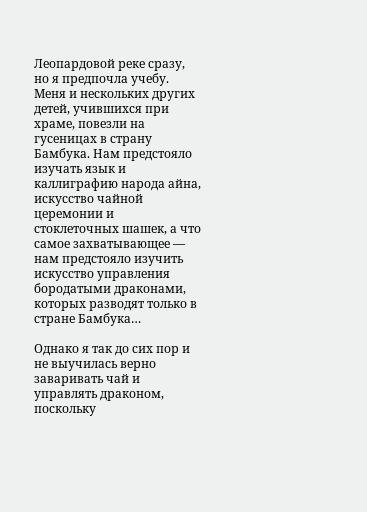Леопардовой реке сразу, но я предпочла учебу. Меня и нескольких других детей, учившихся при храме, повезли на гусеницах в страну Бамбука. Нам предстояло изучать язык и каллиграфию народа айна, искусство чайной церемонии и стоклеточных шашек, а что самое захватывающее — нам предстояло изучить искусство управления бородатыми драконами, которых разводят только в стране Бамбука…

Однако я так до сих пор и не выучилась верно заваривать чай и управлять драконом, поскольку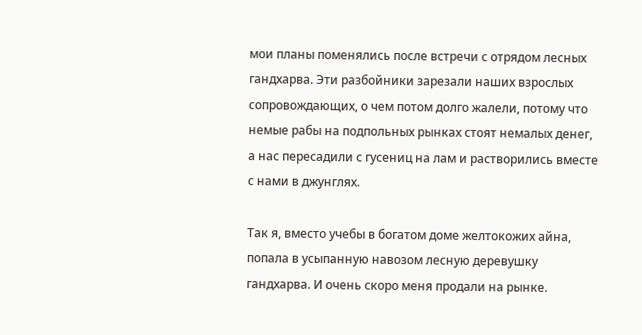мои планы поменялись после встречи с отрядом лесных гандхарва. Эти разбойники зарезали наших взрослых сопровождающих, о чем потом долго жалели, потому что немые рабы на подпольных рынках стоят немалых денег, а нас пересадили с гусениц на лам и растворились вместе с нами в джунглях.

Так я, вместо учебы в богатом доме желтокожих айна, попала в усыпанную навозом лесную деревушку гандхарва. И очень скоро меня продали на рынке.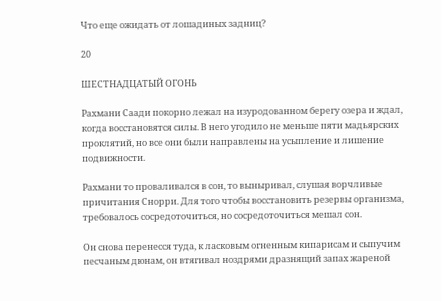Что еще ожидать от лошадиных задниц?

20

ШЕСТНАДЦАТЫЙ ОГОНЬ

Рахмани Саади покорно лежал на изуродованном берегу озера и ждал, когда восстановятся силы. В него угодило не меньше пяти мадьярских проклятий, но все они были направлены на усыпление и лишение подвижности.

Рахмани то проваливался в сон, то выныривал, слушая ворчливые причитания Снорри. Для того чтобы восстановить резервы организма, требовалось сосредоточиться, но сосредоточиться мешал сон.

Он снова перенесся туда, к ласковым огненным кипарисам и сыпучим песчаным дюнам, он втягивал ноздрями дразнящий запах жареной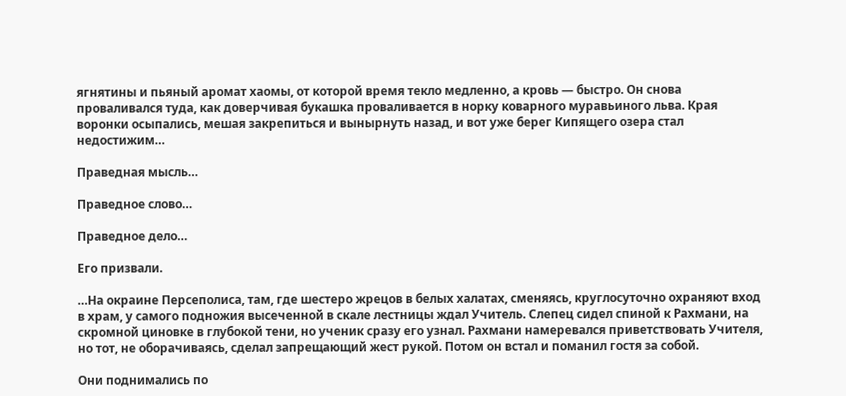ягнятины и пьяный аромат хаомы, от которой время текло медленно, а кровь — быстро. Он снова проваливался туда, как доверчивая букашка проваливается в норку коварного муравьиного льва. Края воронки осыпались, мешая закрепиться и вынырнуть назад, и вот уже берег Кипящего озера стал недостижим…

Праведная мысль…

Праведное слово…

Праведное дело…

Его призвали.

…На окраине Персеполиса, там, где шестеро жрецов в белых халатах, сменяясь, круглосуточно охраняют вход в храм, у самого подножия высеченной в скале лестницы ждал Учитель. Слепец сидел спиной к Рахмани, на скромной циновке в глубокой тени, но ученик сразу его узнал. Рахмани намеревался приветствовать Учителя, но тот, не оборачиваясь, сделал запрещающий жест рукой. Потом он встал и поманил гостя за собой.

Они поднимались по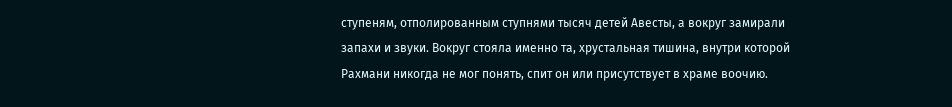ступеням, отполированным ступнями тысяч детей Авесты, а вокруг замирали запахи и звуки. Вокруг стояла именно та, хрустальная тишина, внутри которой Рахмани никогда не мог понять, спит он или присутствует в храме воочию.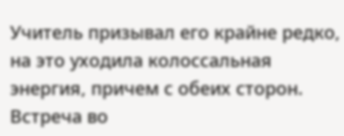Учитель призывал его крайне редко, на это уходила колоссальная энергия, причем с обеих сторон. Встреча во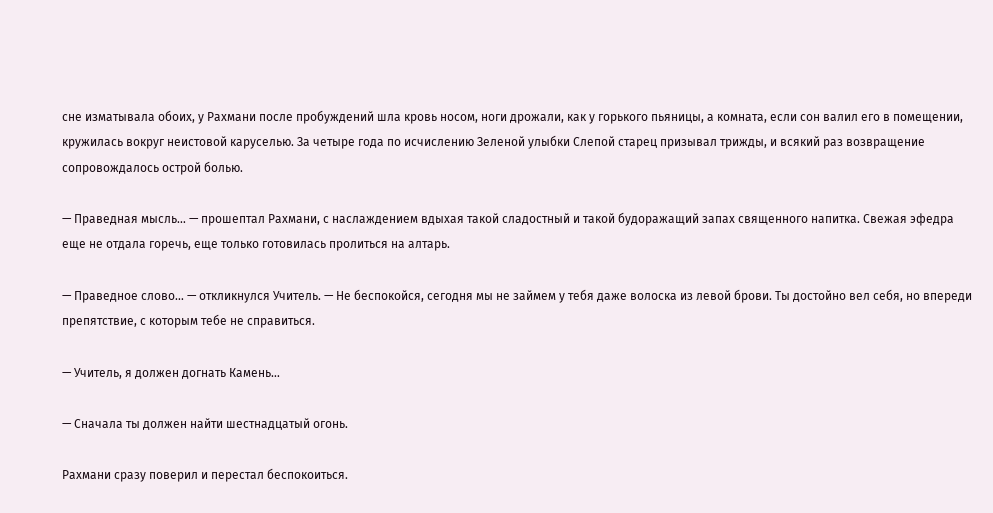сне изматывала обоих, у Рахмани после пробуждений шла кровь носом, ноги дрожали, как у горького пьяницы, а комната, если сон валил его в помещении, кружилась вокруг неистовой каруселью. За четыре года по исчислению Зеленой улыбки Слепой старец призывал трижды, и всякий раз возвращение сопровождалось острой болью.

— Праведная мысль… — прошептал Рахмани, с наслаждением вдыхая такой сладостный и такой будоражащий запах священного напитка. Свежая эфедра еще не отдала горечь, еще только готовилась пролиться на алтарь.

— Праведное слово… — откликнулся Учитель. — Не беспокойся, сегодня мы не займем у тебя даже волоска из левой брови. Ты достойно вел себя, но впереди препятствие, с которым тебе не справиться.

— Учитель, я должен догнать Камень…

— Сначала ты должен найти шестнадцатый огонь.

Рахмани сразу поверил и перестал беспокоиться.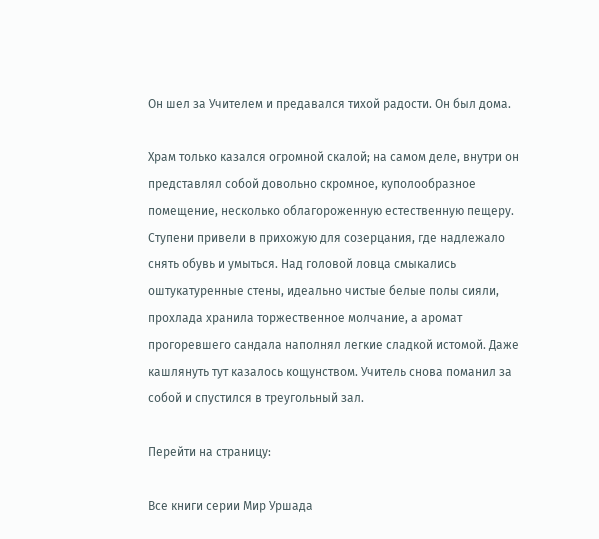Он шел за Учителем и предавался тихой радости. Он был дома.

Храм только казался огромной скалой; на самом деле, внутри он представлял собой довольно скромное, куполообразное помещение, несколько облагороженную естественную пещеру. Ступени привели в прихожую для созерцания, где надлежало снять обувь и умыться. Над головой ловца смыкались оштукатуренные стены, идеально чистые белые полы сияли, прохлада хранила торжественное молчание, а аромат прогоревшего сандала наполнял легкие сладкой истомой. Даже кашлянуть тут казалось кощунством. Учитель снова поманил за собой и спустился в треугольный зал.

Перейти на страницу:

Все книги серии Мир Уршада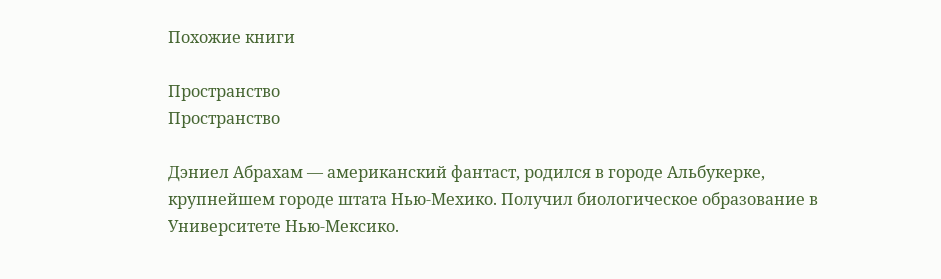Похожие книги

Пространство
Пространство

Дэниел Абрахам — американский фантаст, родился в городе Альбукерке, крупнейшем городе штата Нью-Мехико. Получил биологическое образование в Университете Нью-Мексико.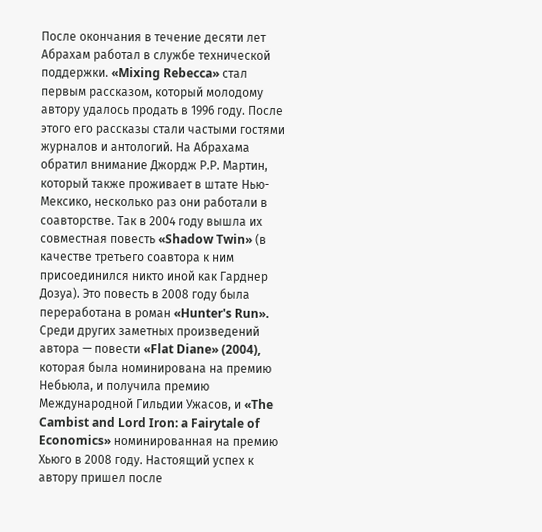После окончания в течение десяти лет Абрахам работал в службе технической поддержки. «Mixing Rebecca» стал первым рассказом, который молодому автору удалось продать в 1996 году. После этого его рассказы стали частыми гостями журналов и антологий. На Абрахама обратил внимание Джордж Р.Р. Мартин, который также проживает в штате Нью-Мексико, несколько раз они работали в соавторстве. Так в 2004 году вышла их совместная повесть «Shadow Twin» (в качестве третьего соавтора к ним присоединился никто иной как Гарднер Дозуа). Это повесть в 2008 году была переработана в роман «Hunter's Run». Среди других заметных произведений автора — повести «Flat Diane» (2004), которая была номинирована на премию Небьюла, и получила премию Международной Гильдии Ужасов, и «The Cambist and Lord Iron: a Fairytale of Economics» номинированная на премию Хьюго в 2008 году. Настоящий успех к автору пришел после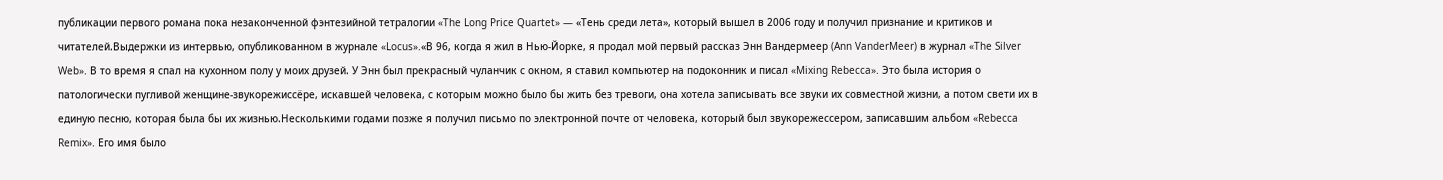публикации первого романа пока незаконченной фэнтезийной тетралогии «The Long Price Quartet» — «Тень среди лета», который вышел в 2006 году и получил признание и критиков и читателей.Выдержки из интервью, опубликованном в журнале «Locus».«В 96, когда я жил в Нью-Йорке, я продал мой первый рассказ Энн Вандермеер (Ann VanderMeer) в журнал «The Silver Web». В то время я спал на кухонном полу у моих друзей. У Энн был прекрасный чуланчик с окном, я ставил компьютер на подоконник и писал «Mixing Rebecca». Это была история о патологически пугливой женщине-звукорежиссёре, искавшей человека, с которым можно было бы жить без тревоги, она хотела записывать все звуки их совместной жизни, а потом свети их в единую песню, которая была бы их жизнью.Несколькими годами позже я получил письмо по электронной почте от человека, который был звукорежессером, записавшим альбом «Rebecca Remix». Его имя было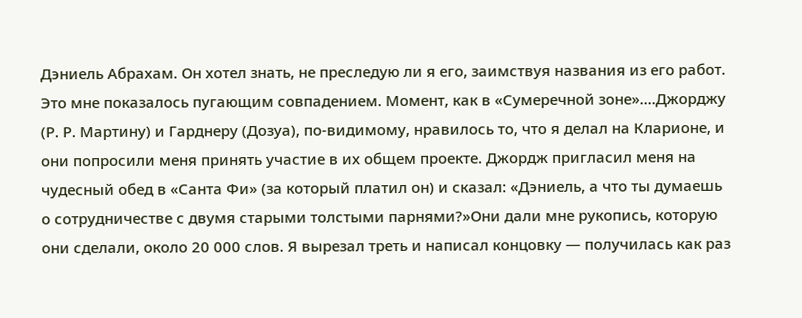Дэниель Абрахам. Он хотел знать, не преследую ли я его, заимствуя названия из его работ. Это мне показалось пугающим совпадением. Момент, как в «Сумеречной зоне»....Джорджу (Р. Р. Мартину) и Гарднеру (Дозуа), по-видимому, нравилось то, что я делал на Кларионе, и они попросили меня принять участие в их общем проекте. Джордж пригласил меня на чудесный обед в «Санта Фи» (за который платил он) и сказал: «Дэниель, а что ты думаешь о сотрудничестве с двумя старыми толстыми парнями?»Они дали мне рукопись, которую они сделали, около 20 000 слов. Я вырезал треть и написал концовку — получилась как раз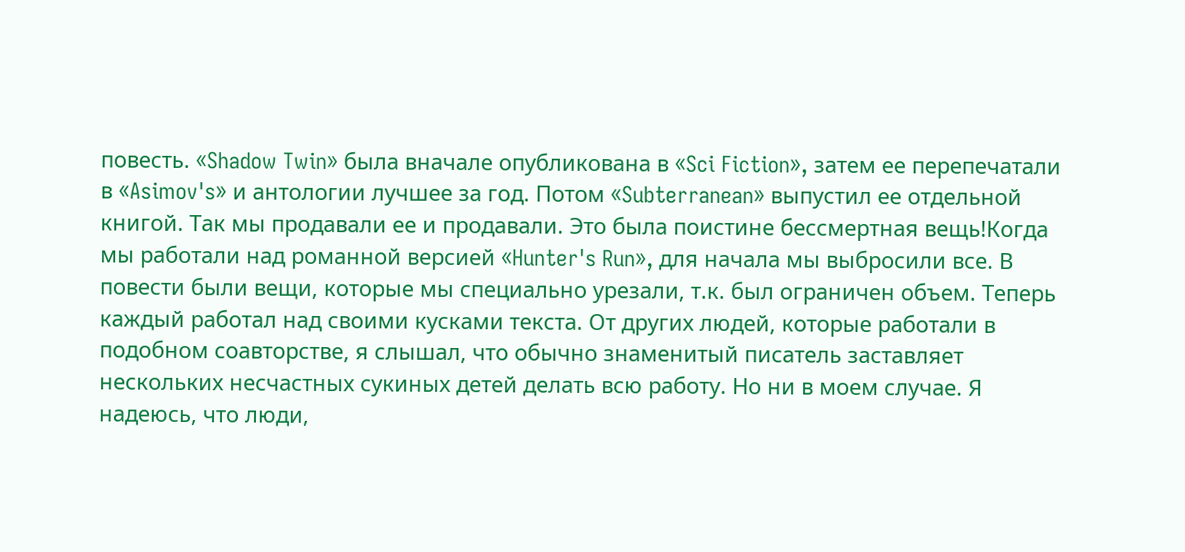повесть. «Shadow Twin» была вначале опубликована в «Sci Fiction», затем ее перепечатали в «Asimov's» и антологии лучшее за год. Потом «Subterranean» выпустил ее отдельной книгой. Так мы продавали ее и продавали. Это была поистине бессмертная вещь!Когда мы работали над романной версией «Hunter's Run», для начала мы выбросили все. В повести были вещи, которые мы специально урезали, т.к. был ограничен объем. Теперь каждый работал над своими кусками текста. От других людей, которые работали в подобном соавторстве, я слышал, что обычно знаменитый писатель заставляет нескольких несчастных сукиных детей делать всю работу. Но ни в моем случае. Я надеюсь, что люди,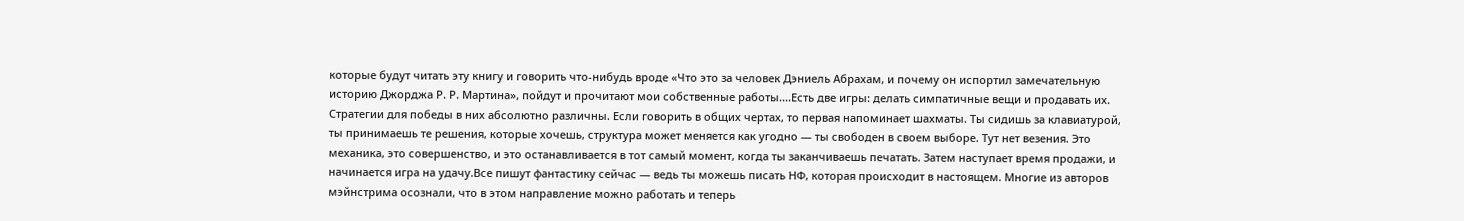которые будут читать эту книгу и говорить что-нибудь вроде «Что это за человек Дэниель Абрахам, и почему он испортил замечательную историю Джорджа Р. Р. Мартина», пойдут и прочитают мои собственные работы....Есть две игры: делать симпатичные вещи и продавать их. Стратегии для победы в них абсолютно различны. Если говорить в общих чертах, то первая напоминает шахматы. Ты сидишь за клавиатурой, ты принимаешь те решения, которые хочешь, структура может меняется как угодно — ты свободен в своем выборе. Тут нет везения. Это механика, это совершенство, и это останавливается в тот самый момент, когда ты заканчиваешь печатать. Затем наступает время продажи, и начинается игра на удачу.Все пишут фантастику сейчас — ведь ты можешь писать НФ, которая происходит в настоящем. Многие из авторов мэйнстрима осознали, что в этом направление можно работать и теперь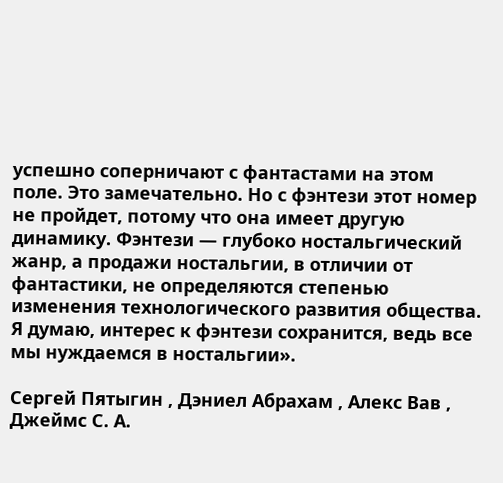успешно соперничают с фантастами на этом поле. Это замечательно. Но с фэнтези этот номер не пройдет, потому что она имеет другую динамику. Фэнтези — глубоко ностальгический жанр, а продажи ностальгии, в отличии от фантастики, не определяются степенью изменения технологического развития общества. Я думаю, интерес к фэнтези сохранится, ведь все мы нуждаемся в ностальгии».

Сергей Пятыгин , Дэниел Абрахам , Алекс Вав , Джеймс С. А.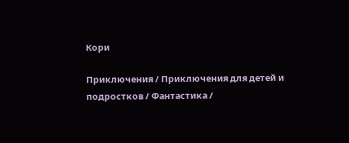Кори

Приключения / Приключения для детей и подростков / Фантастика /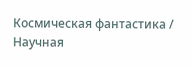Космическая фантастика / Научная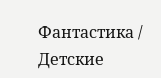Фантастика / Детские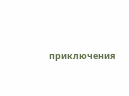приключения